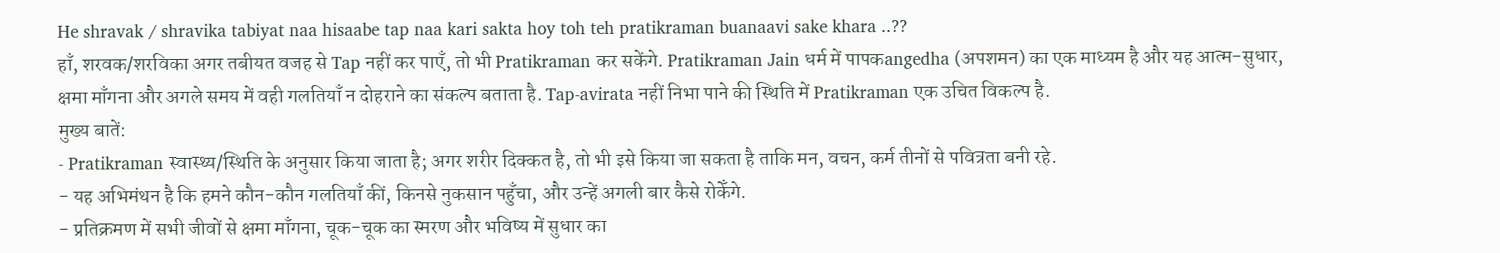He shravak / shravika tabiyat naa hisaabe tap naa kari sakta hoy toh teh pratikraman buanaavi sake khara ..??
हाँ, शरवक/शरविका अगर तबीयत वजह से Tap नहीं कर पाएँ, तो भी Pratikraman कर सकेंगे. Pratikraman Jain धर्म में पापकangedha (अपशमन) का एक माध्यम है और यह आत्म-सुधार, क्षमा माँगना और अगले समय में वही गलतियाँ न दोहराने का संकल्प बताता है. Tap-avirata नहीं निभा पाने की स्थिति में Pratikraman एक उचित विकल्प है.
मुख्य बातें:
- Pratikraman स्वास्थ्य/स्थिति के अनुसार किया जाता है; अगर शरीर दिक्कत है, तो भी इसे किया जा सकता है ताकि मन, वचन, कर्म तीनों से पवित्रता बनी रहे.
- यह अभिमंथन है कि हमने कौन-कौन गलतियाँ कीं, किनसे नुकसान पहुँचा, और उन्हें अगली बार कैसे रोकेँगे.
- प्रतिक्रमण में सभी जीवों से क्षमा माँगना, चूक-चूक का स्मरण और भविष्य में सुधार का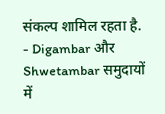संकल्प शामिल रहता है.
- Digambar और Shwetambar समुदायों में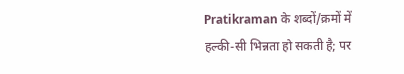Pratikraman के शब्दों/क्रमों में हल्की-सी भिन्नता हो सकती है; पर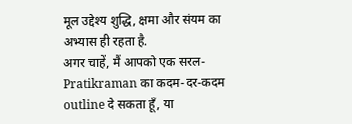मूल उद्देश्य शुद्धि, क्षमा और संयम का अभ्यास ही रहता है.
अगर चाहें, मैं आपको एक सरल-Pratikraman का कदम-दर-कदम outline दे सकता हूँ, या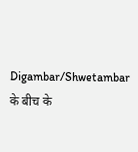Digambar/Shwetambar के बीच के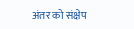अंतर को संक्षेप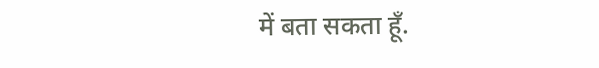में बता सकता हूँ.